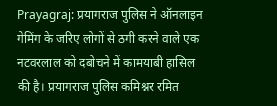Prayagraj: प्रयागराज पुलिस ने ऑनलाइन गेमिंग के जरिए लोगों से ठगी करने वाले एक नटवरलाल को दबोचने में कामयाबी हासिल की है। प्रयागराज पुलिस कमिश्नर रमित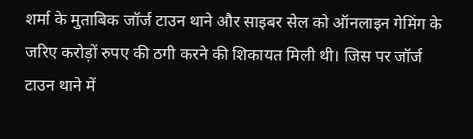शर्मा के मुताबिक जॉर्ज टाउन थाने और साइबर सेल को ऑनलाइन गेमिंग के जरिए करोड़ों रुपए की ठगी करने की शिकायत मिली थी। जिस पर जॉर्ज टाउन थाने में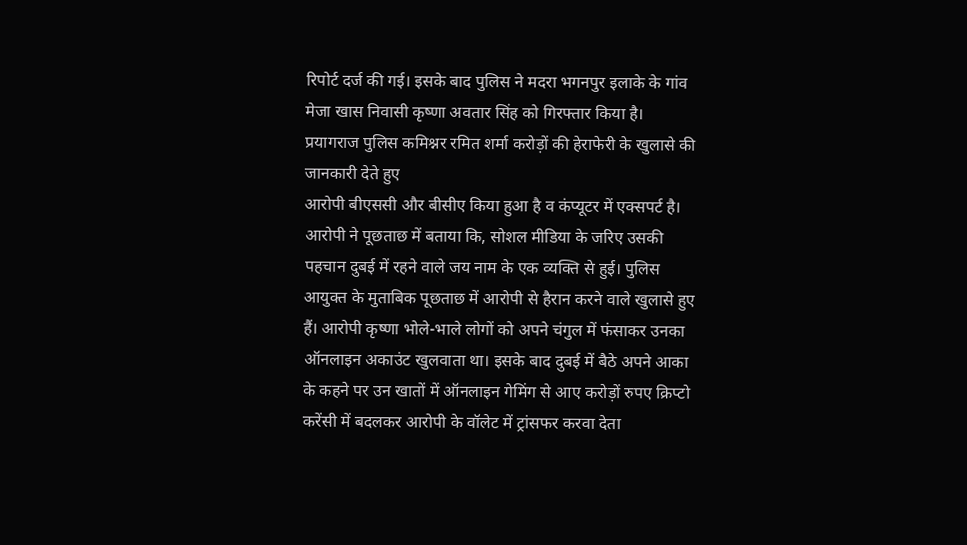रिपोर्ट दर्ज की गई। इसके बाद पुलिस ने मदरा भगनपुर इलाके के गांव मेजा खास निवासी कृष्णा अवतार सिंह को गिरफ्तार किया है।
प्रयागराज पुलिस कमिश्नर रमित शर्मा करोड़ों की हेराफेरी के खुलासे की जानकारी देते हुए
आरोपी बीएससी और बीसीए किया हुआ है व कंप्यूटर में एक्सपर्ट है। आरोपी ने पूछताछ में बताया कि, सोशल मीडिया के जरिए उसकी पहचान दुबई में रहने वाले जय नाम के एक व्यक्ति से हुई। पुलिस आयुक्त के मुताबिक पूछताछ में आरोपी से हैरान करने वाले खुलासे हुए हैं। आरोपी कृष्णा भोले-भाले लोगों को अपने चंगुल में फंसाकर उनका ऑनलाइन अकाउंट खुलवाता था। इसके बाद दुबई में बैठे अपने आका के कहने पर उन खातों में ऑनलाइन गेमिंग से आए करोड़ों रुपए क्रिप्टो करेंसी में बदलकर आरोपी के वॉलेट में ट्रांसफर करवा देता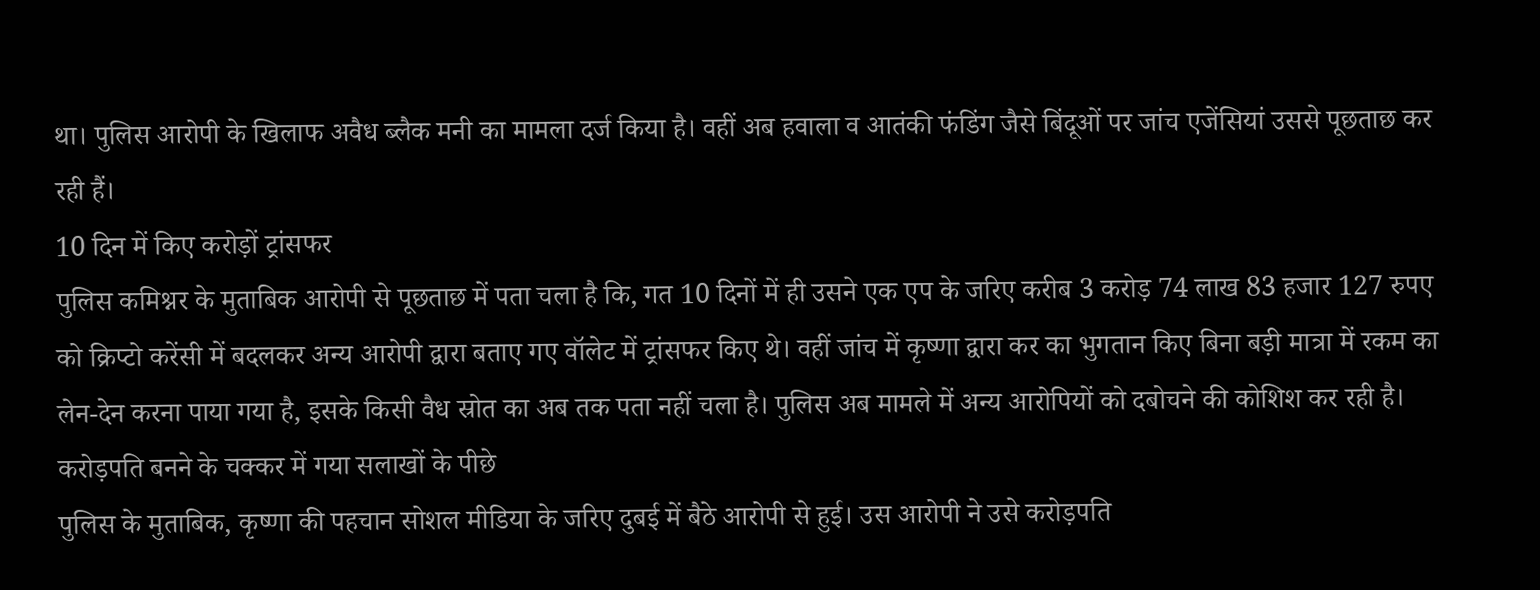था। पुलिस आरोपी के खिलाफ अवैध ब्लैक मनी का मामला दर्ज किया है। वहीं अब हवाला व आतंकी फंडिंग जैसे बिंदूओं पर जांच एजेंसियां उससे पूछताछ कर रही हैं।
10 दिन में किए करोड़ों ट्रांसफर
पुलिस कमिश्नर के मुताबिक आरोपी से पूछताछ में पता चला है कि, गत 10 दिनों में ही उसने एक एप के जरिए करीब 3 करोड़ 74 लाख 83 हजार 127 रुपए को क्रिप्टो करेंसी में बदलकर अन्य आरोपी द्वारा बताए गए वॉलेट में ट्रांसफर किए थे। वहीं जांच में कृष्णा द्वारा कर का भुगतान किए बिना बड़ी मात्रा में रकम का लेन-देन करना पाया गया है, इसके किसी वैध स्रोत का अब तक पता नहीं चला है। पुलिस अब मामले में अन्य आरोपियों को दबोचने की कोशिश कर रही है।
करोड़पति बनने के चक्कर में गया सलाखों के पीछे
पुलिस के मुताबिक, कृष्णा की पहचान सोशल मीडिया के जरिए दुबई में बैठे आरोपी से हुई। उस आरोपी ने उसे करोड़पति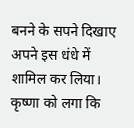बनने के सपने दिखाए अपने इस धंधे में शामिल कर लिया। कृष्णा को लगा कि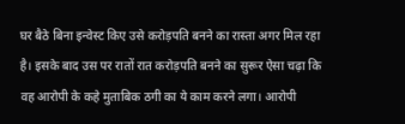घर बैठे बिना इन्वेस्ट किए उसे करोड़पति बनने का रास्ता अगर मिल रहा है। इसके बाद उस पर रातों रात करोड़पति बनने का सुरूर ऐसा चढ़ा कि वह आरोपी के कहे मुताबिक ठगी का ये काम करने लगा। आरोपी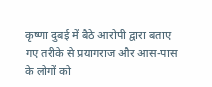कृष्णा दुबई में बैठे आरोपी द्वारा बताए गए तरीके से प्रयागराज और आस-पास के लोगों को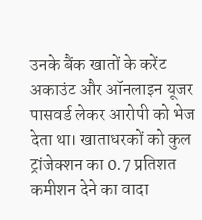उनके बैंक खातों के करेंट अकाउंट और ऑनलाइन यूजर पासवर्ड लेकर आरोपी को भेज देता था। खाताधरकों को कुल ट्रांजेक्शन का 0.7 प्रतिशत कमीशन देने का वादा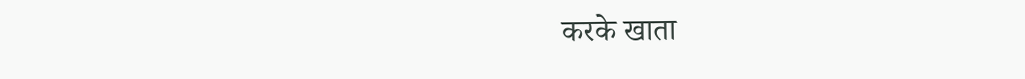करके खाता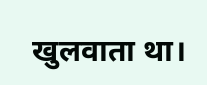खुलवाता था।